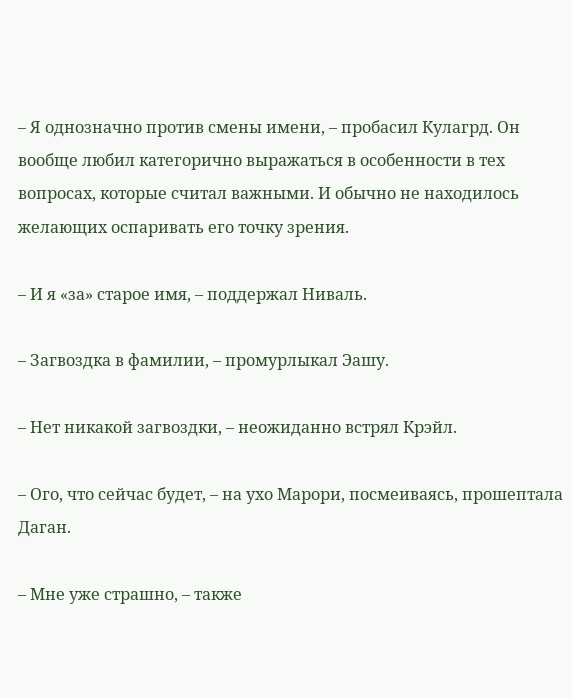– Я однозначно против смены имени, – пробасил Кулагрд. Он вообще любил категорично выражаться в особенности в тех вопросах, которые считал важными. И обычно не находилось желающих оспаривать его точку зрения.

– И я «за» старое имя, – поддержал Ниваль.

– Загвоздка в фамилии, – промурлыкал Эашу.

– Нет никакой загвоздки, – неожиданно встрял Крэйл.

– Ого, что сейчас будет, – на ухо Марори, посмеиваясь, прошептала Даган.

– Мне уже страшно, – также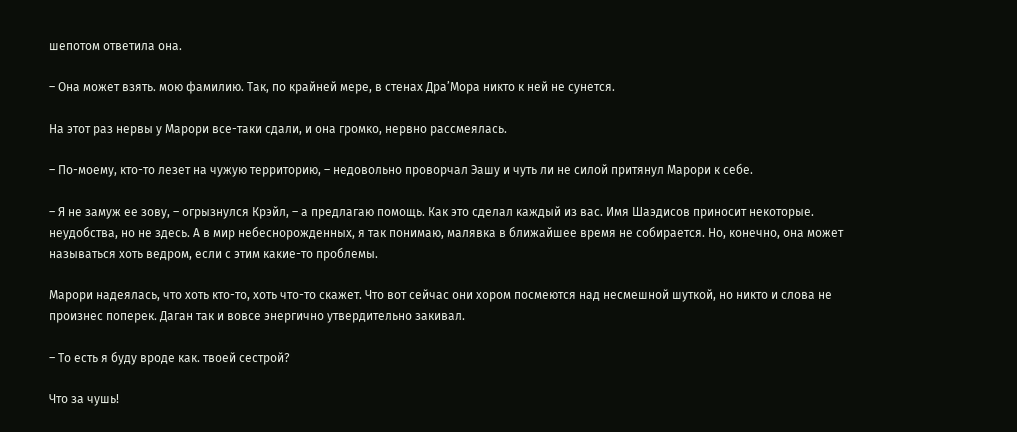шепотом ответила она.

– Она может взять. мою фамилию. Так, по крайней мере, в стенах Дра’Мора никто к ней не сунется.

На этот раз нервы у Марори все-таки сдали, и она громко, нервно рассмеялась.

– По-моему, кто-то лезет на чужую территорию, – недовольно проворчал Эашу и чуть ли не силой притянул Марори к себе.

– Я не замуж ее зову, – огрызнулся Крэйл, – а предлагаю помощь. Как это сделал каждый из вас. Имя Шаэдисов приносит некоторые. неудобства, но не здесь. А в мир небеснорожденных, я так понимаю, малявка в ближайшее время не собирается. Но, конечно, она может называться хоть ведром, если с этим какие-то проблемы.

Марори надеялась, что хоть кто-то, хоть что-то скажет. Что вот сейчас они хором посмеются над несмешной шуткой, но никто и слова не произнес поперек. Даган так и вовсе энергично утвердительно закивал.

– То есть я буду вроде как. твоей сестрой?

Что за чушь!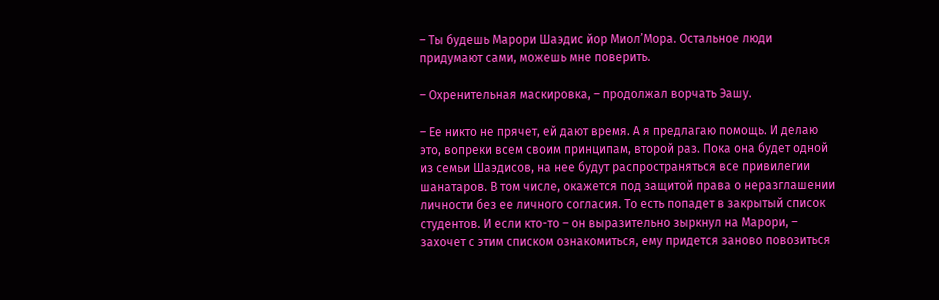– Ты будешь Марори Шаэдис йор Миол’Мора. Остальное люди придумают сами, можешь мне поверить.

– Охренительная маскировка, – продолжал ворчать Эашу.

– Ее никто не прячет, ей дают время. А я предлагаю помощь. И делаю это, вопреки всем своим принципам, второй раз. Пока она будет одной из семьи Шаэдисов, на нее будут распространяться все привилегии шанатаров. В том числе, окажется под защитой права о неразглашении личности без ее личного согласия. То есть попадет в закрытый список студентов. И если кто-то – он выразительно зыркнул на Марори, – захочет с этим списком ознакомиться, ему придется заново повозиться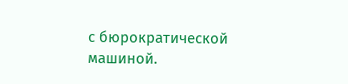с бюрократической машиной.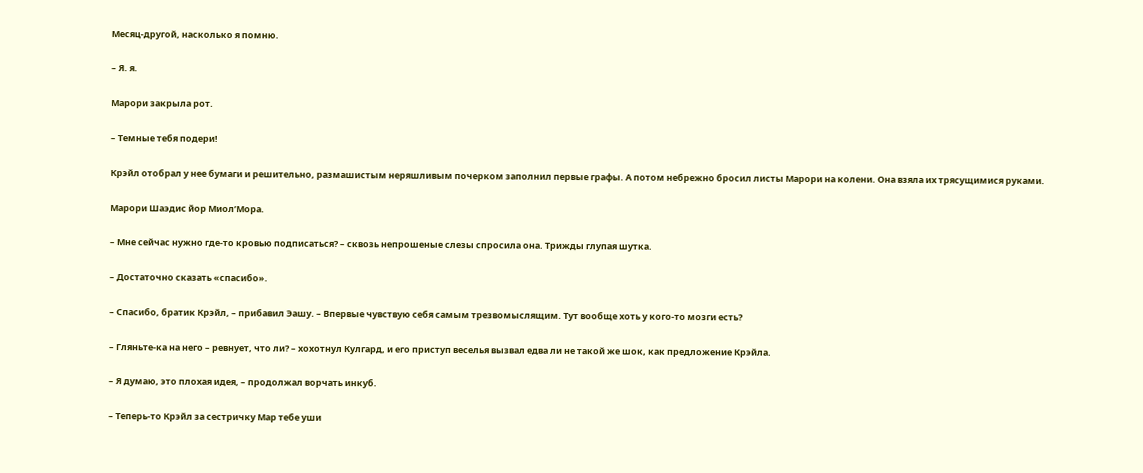Месяц-другой, насколько я помню.

– Я. я.

Марори закрыла рот.

– Темные тебя подери!

Крэйл отобрал у нее бумаги и решительно, размашистым неряшливым почерком заполнил первые графы. А потом небрежно бросил листы Марори на колени. Она взяла их трясущимися руками.

Марори Шаэдис йор Миол’Мора.

– Мне сейчас нужно где-то кровью подписаться? – сквозь непрошеные слезы спросила она. Трижды глупая шутка.

– Достаточно сказать «спасибо».

– Спасибо, братик Крэйл, – прибавил Эашу. – Впервые чувствую себя самым трезвомыслящим. Тут вообще хоть у кого-то мозги есть?

– Гляньте-ка на него – ревнует, что ли? – хохотнул Кулгард, и его приступ веселья вызвал едва ли не такой же шок, как предложение Крэйла.

– Я думаю, это плохая идея, – продолжал ворчать инкуб.

– Теперь-то Крэйл за сестричку Мар тебе уши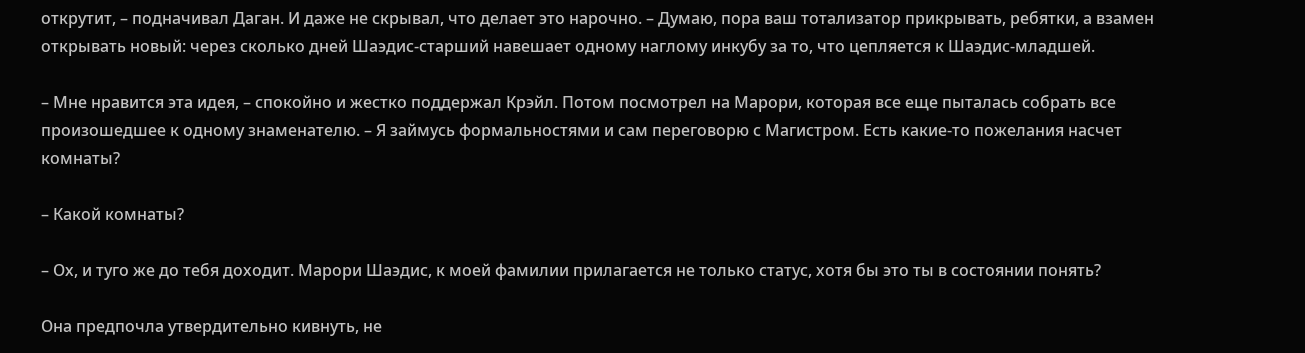открутит, – подначивал Даган. И даже не скрывал, что делает это нарочно. – Думаю, пора ваш тотализатор прикрывать, ребятки, а взамен открывать новый: через сколько дней Шаэдис-старший навешает одному наглому инкубу за то, что цепляется к Шаэдис-младшей.

– Мне нравится эта идея, – спокойно и жестко поддержал Крэйл. Потом посмотрел на Марори, которая все еще пыталась собрать все произошедшее к одному знаменателю. – Я займусь формальностями и сам переговорю с Магистром. Есть какие-то пожелания насчет комнаты?

– Какой комнаты?

– Ох, и туго же до тебя доходит. Марори Шаэдис, к моей фамилии прилагается не только статус, хотя бы это ты в состоянии понять?

Она предпочла утвердительно кивнуть, не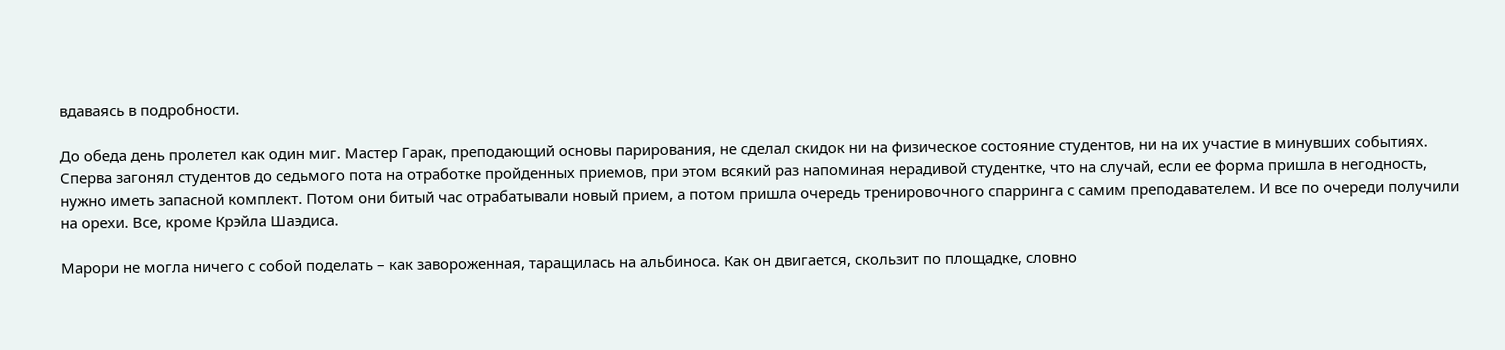вдаваясь в подробности.

До обеда день пролетел как один миг. Мастер Гарак, преподающий основы парирования, не сделал скидок ни на физическое состояние студентов, ни на их участие в минувших событиях. Сперва загонял студентов до седьмого пота на отработке пройденных приемов, при этом всякий раз напоминая нерадивой студентке, что на случай, если ее форма пришла в негодность, нужно иметь запасной комплект. Потом они битый час отрабатывали новый прием, а потом пришла очередь тренировочного спарринга с самим преподавателем. И все по очереди получили на орехи. Все, кроме Крэйла Шаэдиса.

Марори не могла ничего с собой поделать – как завороженная, таращилась на альбиноса. Как он двигается, скользит по площадке, словно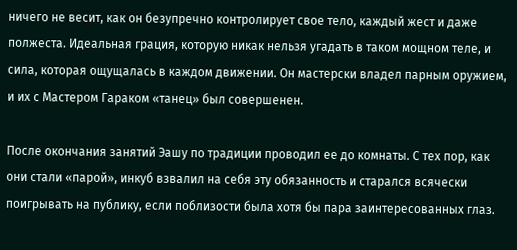ничего не весит, как он безупречно контролирует свое тело, каждый жест и даже полжеста. Идеальная грация, которую никак нельзя угадать в таком мощном теле, и сила, которая ощущалась в каждом движении. Он мастерски владел парным оружием, и их с Мастером Гараком «танец» был совершенен.

После окончания занятий Эашу по традиции проводил ее до комнаты. С тех пор, как они стали «парой», инкуб взвалил на себя эту обязанность и старался всячески поигрывать на публику, если поблизости была хотя бы пара заинтересованных глаз.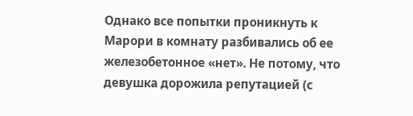Однако все попытки проникнуть к Марори в комнату разбивались об ее железобетонное «нет». Не потому, что девушка дорожила репутацией (с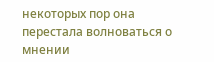некоторых пор она перестала волноваться о мнении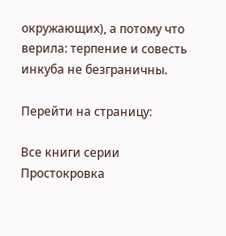окружающих), а потому что верила: терпение и совесть инкуба не безграничны.

Перейти на страницу:

Все книги серии Простокровка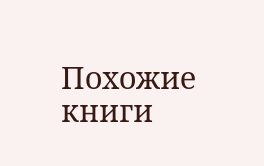Похожие книги